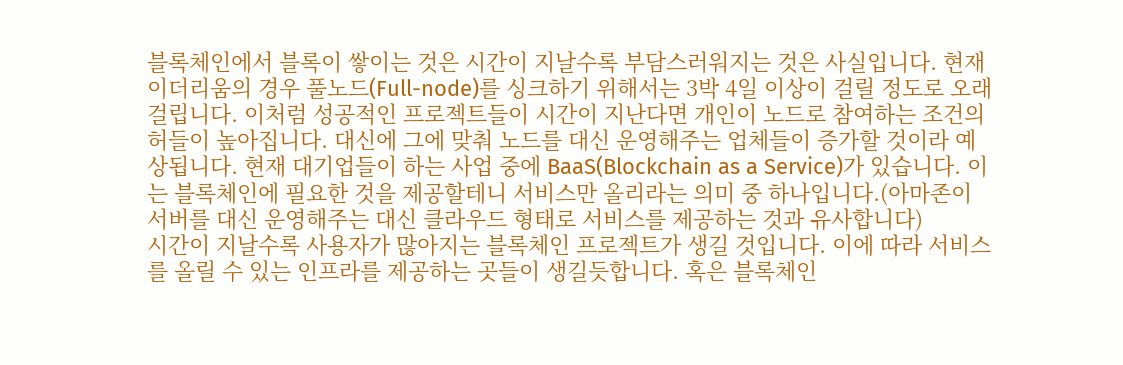블록체인에서 블록이 쌓이는 것은 시간이 지날수록 부담스러워지는 것은 사실입니다. 현재 이더리움의 경우 풀노드(Full-node)를 싱크하기 위해서는 3박 4일 이상이 걸릴 정도로 오래 걸립니다. 이처럼 성공적인 프로젝트들이 시간이 지난다면 개인이 노드로 참여하는 조건의 허들이 높아집니다. 대신에 그에 맞춰 노드를 대신 운영해주는 업체들이 증가할 것이라 예상됩니다. 현재 대기업들이 하는 사업 중에 BaaS(Blockchain as a Service)가 있습니다. 이는 블록체인에 필요한 것을 제공할테니 서비스만 올리라는 의미 중 하나입니다.(아마존이 서버를 대신 운영해주는 대신 클라우드 형태로 서비스를 제공하는 것과 유사합니다)
시간이 지날수록 사용자가 많아지는 블록체인 프로젝트가 생길 것입니다. 이에 따라 서비스를 올릴 수 있는 인프라를 제공하는 곳들이 생길듯합니다. 혹은 블록체인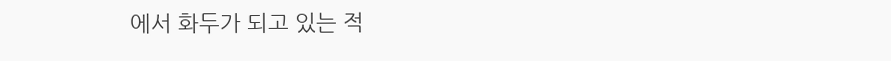에서 화두가 되고 있는 적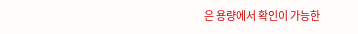은 용량에서 확인이 가능한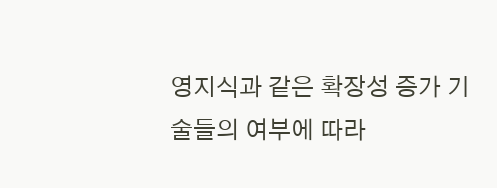영지식과 같은 확장성 증가 기술들의 여부에 따라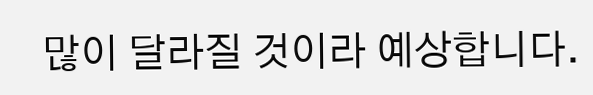많이 달라질 것이라 예상합니다.